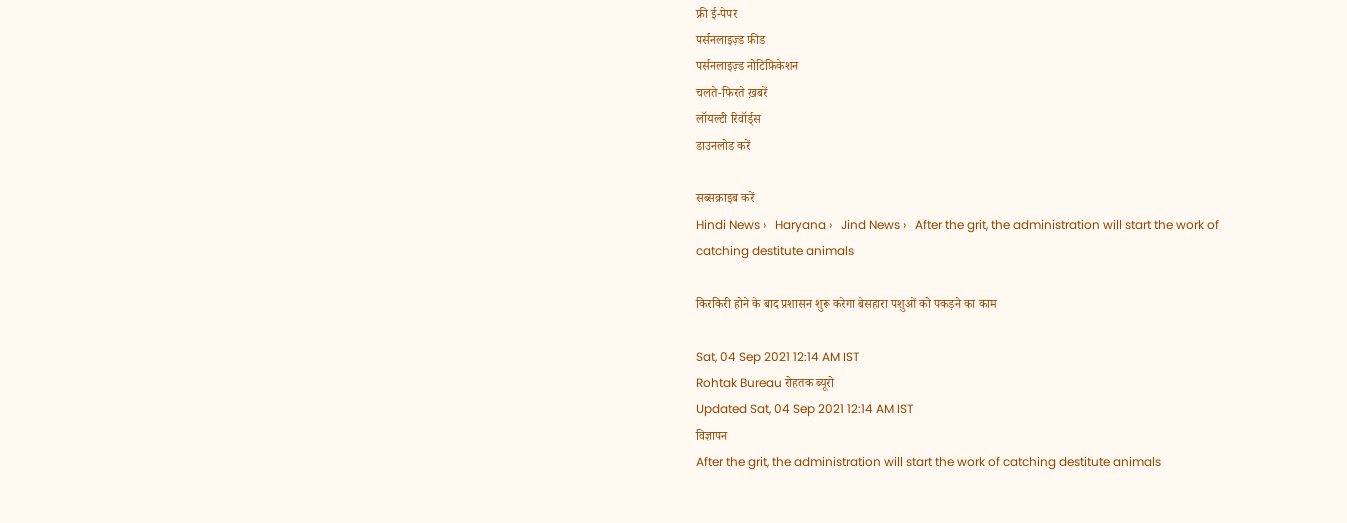फ्री ई-पेपर
पर्सनलाइज़्ड फ़ीड
पर्सनलाइज़्ड नोटिफ़िकेशन
चलते-फिरते ख़बरें
लॉयल्टी रिवॉर्ड्स
डाउनलोड करें

सब्सक्राइब करें
Hindi News ›   Haryana ›   Jind News ›   After the grit, the administration will start the work of catching destitute animals

किरकिरी होने के बाद प्रशासन शुरू करेगा बेसहारा पशुओं को पकड़ने का काम

Sat, 04 Sep 2021 12:14 AM IST
Rohtak Bureau रोहतक ब्यूरो
Updated Sat, 04 Sep 2021 12:14 AM IST
विज्ञापन
After the grit, the administration will start the work of catching destitute animals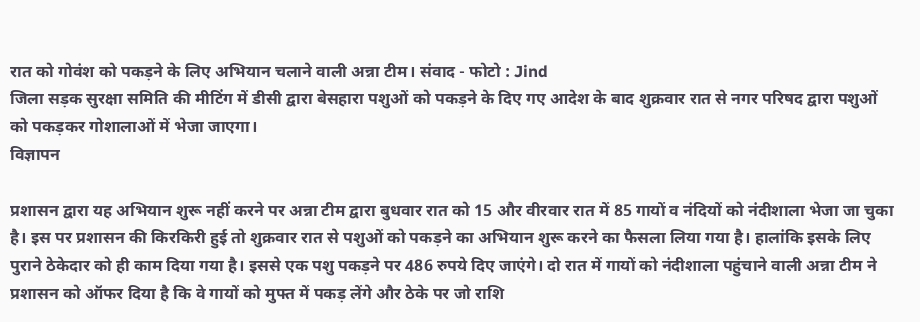रात को गोवंश को पकड़ने के लिए अभियान चलाने वाली अन्ना टीम। संवाद - फोटो : Jind
जिला सड़क सुरक्षा समिति की मीटिंग में डीसी द्वारा बेसहारा पशुओं को पकड़ने के दिए गए आदेश के बाद शुक्रवार रात से नगर परिषद द्वारा पशुओं को पकड़कर गोशालाओं में भेजा जाएगा।
विज्ञापन

प्रशासन द्वारा यह अभियान शुरू नहीं करने पर अन्ना टीम द्वारा बुधवार रात को 15 और वीरवार रात में 85 गायों व नंदियों को नंदीशाला भेजा जा चुका है। इस पर प्रशासन की किरकिरी हुई तो शुक्रवार रात से पशुओं को पकड़ने का अभियान शुरू करने का फैसला लिया गया है। हालांकि इसके लिए पुराने ठेकेदार को ही काम दिया गया है। इससे एक पशु पकड़ने पर 486 रुपये दिए जाएंगे। दो रात में गायों को नंदीशाला पहुंचाने वाली अन्ना टीम ने प्रशासन को ऑफर दिया है कि वे गायों को मुफ्त में पकड़ लेंगे और ठेके पर जो राशि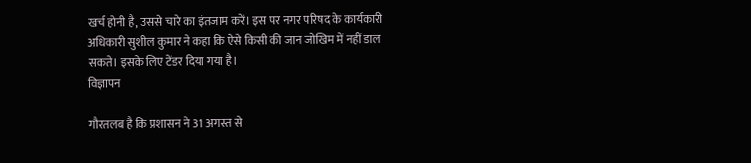खर्च होनी है, उससे चारे का इंतजाम करें। इस पर नगर परिषद के कार्यकारी अधिकारी सुशील कुमार ने कहा कि ऐसे किसी की जान जोखिम में नहीं डाल सकते। इसके लिए टेंडर दिया गया है।
विज्ञापन

गौरतलब है कि प्रशासन ने 31 अगस्त से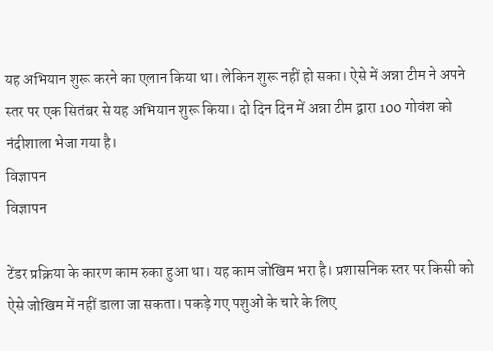यह अभियान शुरू करने का एलान किया था। लेकिन शुरू नहीं हो सका। ऐसे में अन्ना टीम ने अपने स्तर पर एक सितंबर से यह अभियान शुरू किया। दो दिन दिन में अन्ना टीम द्वारा 100 गोवंश को नंदीशाला भेजा गया है।
विज्ञापन
विज्ञापन

टेंडर प्रक्रिया के कारण काम रुका हुआ था। यह काम जोखिम भरा है। प्रशासनिक स्तर पर किसी को ऐसे जोखिम में नहीं डाला जा सकता। पकड़े गए पशुओं के चारे के लिए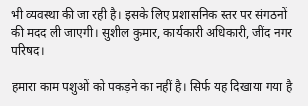भी व्यवस्था की जा रही है। इसके लिए प्रशासनिक स्तर पर संगठनों की मदद ली जाएगी। सुशील कुमार, कार्यकारी अधिकारी, जींद नगर परिषद।

हमारा काम पशुओं को पकड़ने का नहीं है। सिर्फ यह दिखाया गया है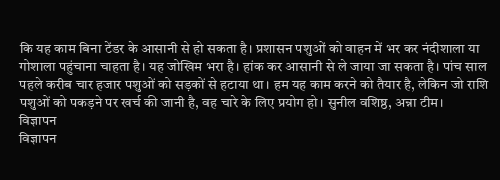कि यह काम बिना टेंडर के आसानी से हो सकता है। प्रशासन पशुओं को वाहन में भर कर नंदीशाला या गोशाला पहुंचाना चाहता है। यह जोखिम भरा है। हांक कर आसानी से ले जाया जा सकता है। पांच साल पहले करीब चार हजार पशुओं को सड़कों से हटाया था। हम यह काम करने को तैयार है, लेकिन जो राशि पशुओं को पकड़ने पर खर्च की जानी है, वह चारे के लिए प्रयोग हो। सुनील वशिष्ठ, अन्ना टीम।
विज्ञापन
विज्ञापन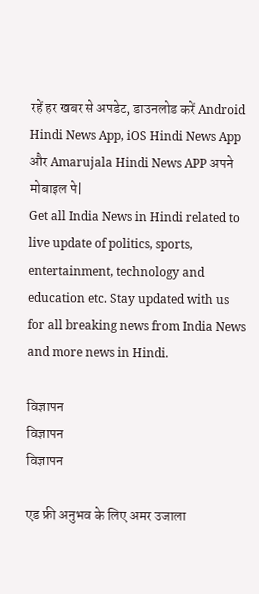रहें हर खबर से अपडेट, डाउनलोड करें Android Hindi News App, iOS Hindi News App और Amarujala Hindi News APP अपने मोबाइल पे|
Get all India News in Hindi related to live update of politics, sports, entertainment, technology and education etc. Stay updated with us for all breaking news from India News and more news in Hindi.

विज्ञापन
विज्ञापन
विज्ञापन

एड फ्री अनुभव के लिए अमर उजाला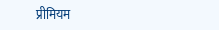प्रीमियम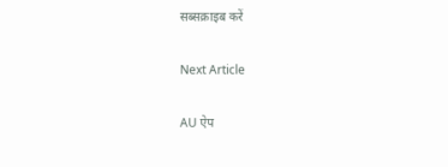सब्सक्राइब करें

Next Article

AU ऐप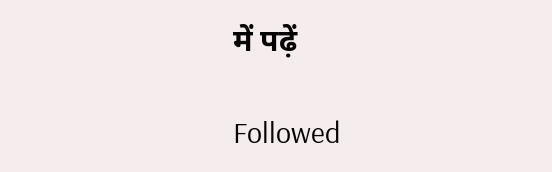में पढ़ें

Followed